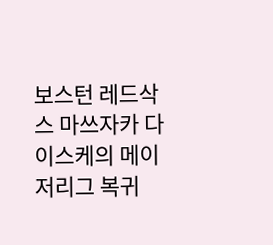보스턴 레드삭스 마쓰자카 다이스케의 메이저리그 복귀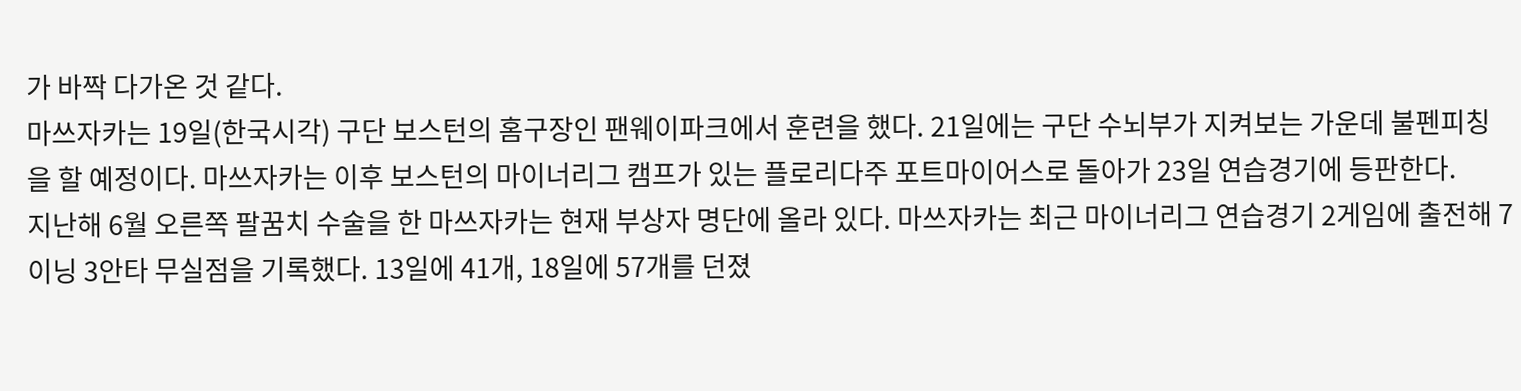가 바짝 다가온 것 같다.
마쓰자카는 19일(한국시각) 구단 보스턴의 홈구장인 팬웨이파크에서 훈련을 했다. 21일에는 구단 수뇌부가 지켜보는 가운데 불펜피칭을 할 예정이다. 마쓰자카는 이후 보스턴의 마이너리그 캠프가 있는 플로리다주 포트마이어스로 돌아가 23일 연습경기에 등판한다.
지난해 6월 오른쪽 팔꿈치 수술을 한 마쓰자카는 현재 부상자 명단에 올라 있다. 마쓰자카는 최근 마이너리그 연습경기 2게임에 출전해 7이닝 3안타 무실점을 기록했다. 13일에 41개, 18일에 57개를 던졌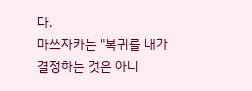다.
마쓰자카는 "복귀를 내가 결정하는 것은 아니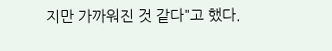지만 가까워진 것 같다"고 했다.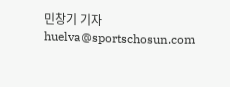민창기 기자 huelva@sportschosun.com